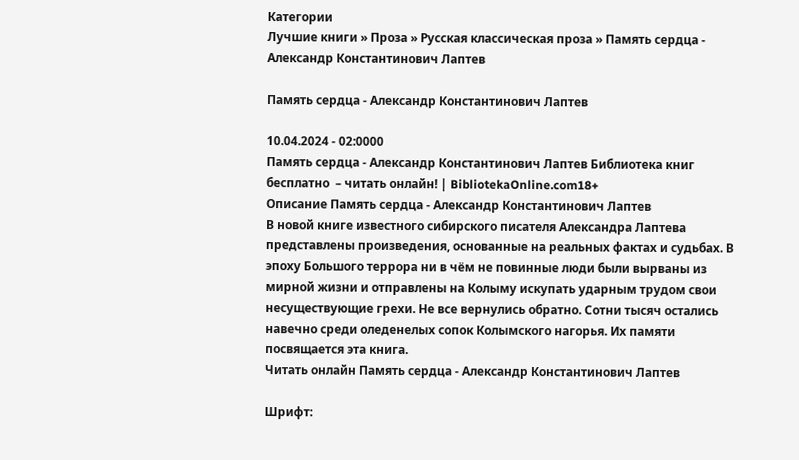Категории
Лучшие книги » Проза » Русская классическая проза » Память сердца - Александр Константинович Лаптев

Память сердца - Александр Константинович Лаптев

10.04.2024 - 02:0000
Память сердца - Александр Константинович Лаптев Библиотека книг бесплатно  – читать онлайн! | BibliotekaOnline.com18+
Описание Память сердца - Александр Константинович Лаптев
В новой книге известного сибирского писателя Александра Лаптева представлены произведения, основанные на реальных фактах и судьбах. В эпоху Большого террора ни в чём не повинные люди были вырваны из мирной жизни и отправлены на Колыму искупать ударным трудом свои несуществующие грехи. Не все вернулись обратно. Сотни тысяч остались навечно среди оледенелых сопок Колымского нагорья. Их памяти посвящается эта книга.
Читать онлайн Память сердца - Александр Константинович Лаптев

Шрифт: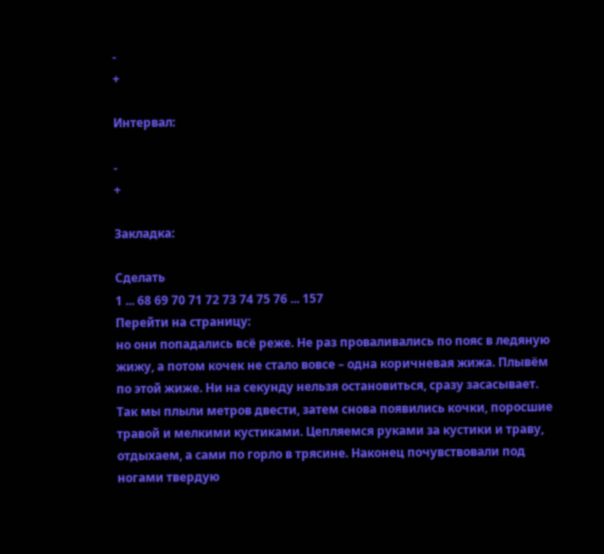-
+

Интервал:

-
+

Закладка:

Сделать
1 ... 68 69 70 71 72 73 74 75 76 ... 157
Перейти на страницу:
но они попадались всё реже. Не раз проваливались по пояс в ледяную жижу, а потом кочек не стало вовсе – одна коричневая жижа. Плывём по этой жиже. Ни на секунду нельзя остановиться, сразу засасывает. Так мы плыли метров двести, затем снова появились кочки, поросшие травой и мелкими кустиками. Цепляемся руками за кустики и траву, отдыхаем, а сами по горло в трясине. Наконец почувствовали под ногами твердую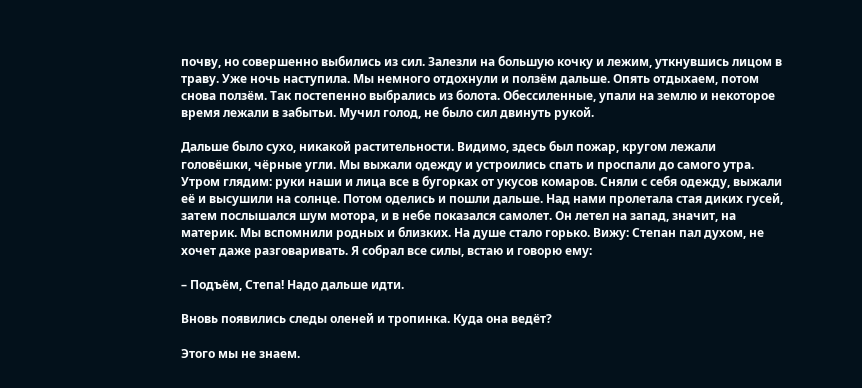почву, но совершенно выбились из сил. Залезли на большую кочку и лежим, уткнувшись лицом в траву. Уже ночь наступила. Мы немного отдохнули и ползём дальше. Опять отдыхаем, потом снова ползём. Так постепенно выбрались из болота. Обессиленные, упали на землю и некоторое время лежали в забытьи. Мучил голод, не было сил двинуть рукой.

Дальше было сухо, никакой растительности. Видимо, здесь был пожар, кругом лежали головёшки, чёрные угли. Мы выжали одежду и устроились спать и проспали до самого утра. Утром глядим: руки наши и лица все в бугорках от укусов комаров. Сняли с себя одежду, выжали её и высушили на солнце. Потом оделись и пошли дальше. Над нами пролетала стая диких гусей, затем послышался шум мотора, и в небе показался самолет. Он летел на запад, значит, на материк. Мы вспомнили родных и близких. На душе стало горько. Вижу: Степан пал духом, не хочет даже разговаривать. Я собрал все силы, встаю и говорю ему:

– Подъём, Степа! Надо дальше идти.

Вновь появились следы оленей и тропинка. Куда она ведёт?

Этого мы не знаем.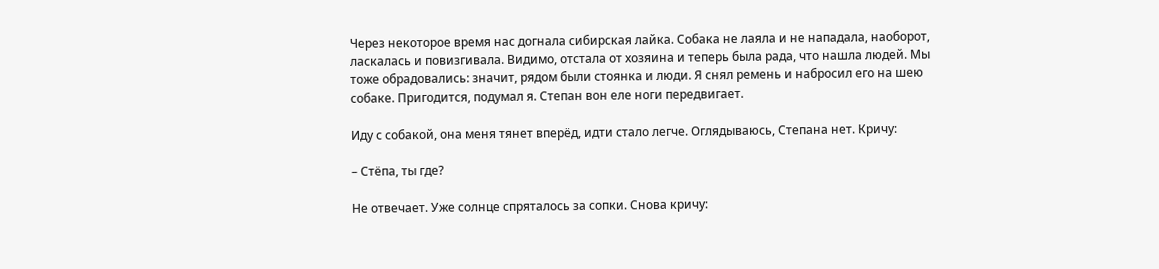Через некоторое время нас догнала сибирская лайка. Собака не лаяла и не нападала, наоборот, ласкалась и повизгивала. Видимо, отстала от хозяина и теперь была рада, что нашла людей. Мы тоже обрадовались: значит, рядом были стоянка и люди. Я снял ремень и набросил его на шею собаке. Пригодится, подумал я. Степан вон еле ноги передвигает.

Иду с собакой, она меня тянет вперёд, идти стало легче. Оглядываюсь, Степана нет. Кричу:

– Стёпа, ты где?

Не отвечает. Уже солнце спряталось за сопки. Снова кричу: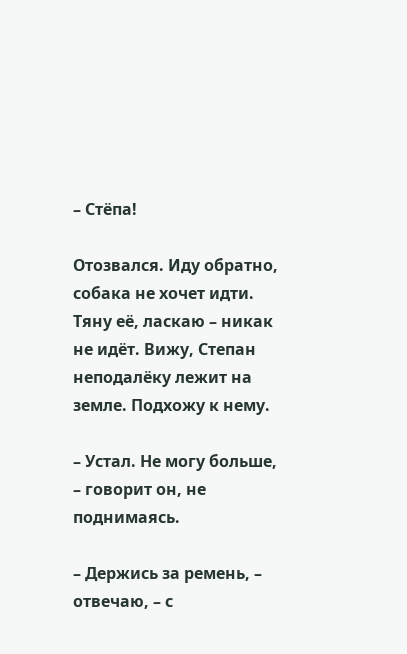– Стёпа!

Отозвался. Иду обратно, собака не хочет идти. Тяну её, ласкаю – никак не идёт. Вижу, Степан неподалёку лежит на земле. Подхожу к нему.

– Устал. Не могу больше, – говорит он, не поднимаясь.

– Держись за ремень, – отвечаю, – с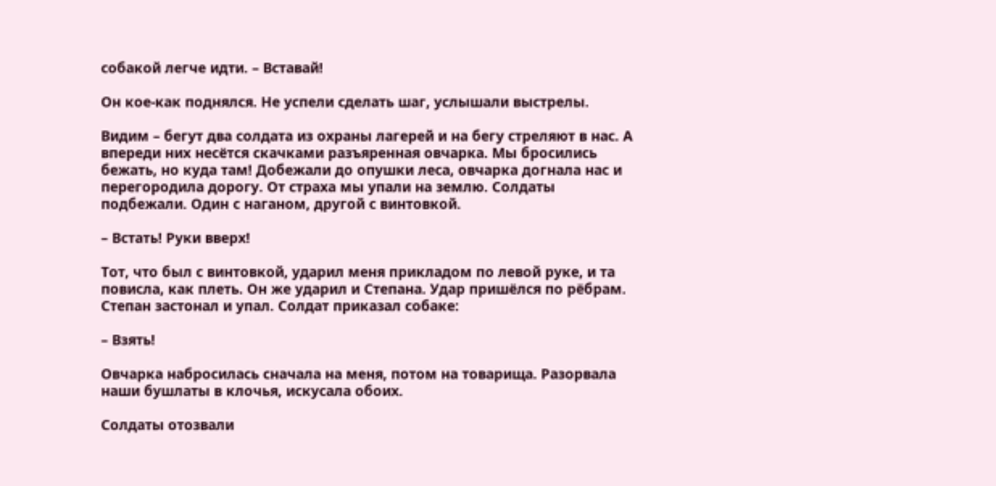собакой легче идти. – Вставай!

Он кое-как поднялся. Не успели сделать шаг, услышали выстрелы.

Видим – бегут два солдата из охраны лагерей и на бегу стреляют в нас. А впереди них несётся скачками разъяренная овчарка. Мы бросились бежать, но куда там! Добежали до опушки леса, овчарка догнала нас и перегородила дорогу. От страха мы упали на землю. Солдаты подбежали. Один с наганом, другой с винтовкой.

– Встать! Руки вверх!

Тот, что был с винтовкой, ударил меня прикладом по левой руке, и та повисла, как плеть. Он же ударил и Степана. Удар пришёлся по рёбрам. Степан застонал и упал. Солдат приказал собаке:

– Взять!

Овчарка набросилась сначала на меня, потом на товарища. Разорвала наши бушлаты в клочья, искусала обоих.

Солдаты отозвали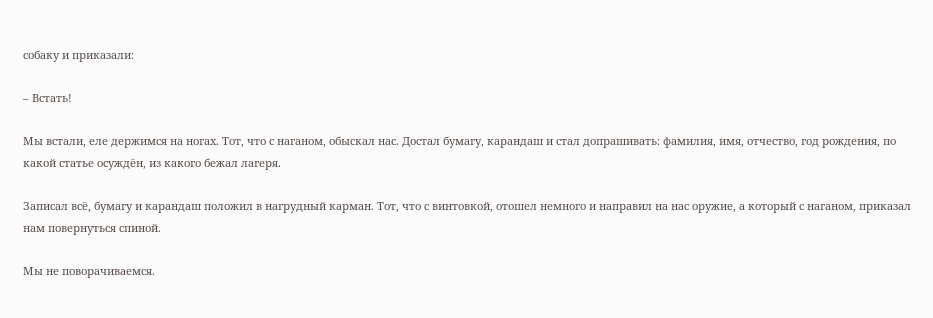собаку и приказали:

– Встать!

Мы встали, еле держимся на ногах. Тот, что с наганом, обыскал нас. Достал бумагу, карандаш и стал допрашивать: фамилия, имя, отчество, год рождения, по какой статье осуждён, из какого бежал лагеря.

Записал всё, бумагу и карандаш положил в нагрудный карман. Тот, что с винтовкой, отошел немного и направил на нас оружие, а который с наганом, приказал нам повернуться спиной.

Мы не поворачиваемся.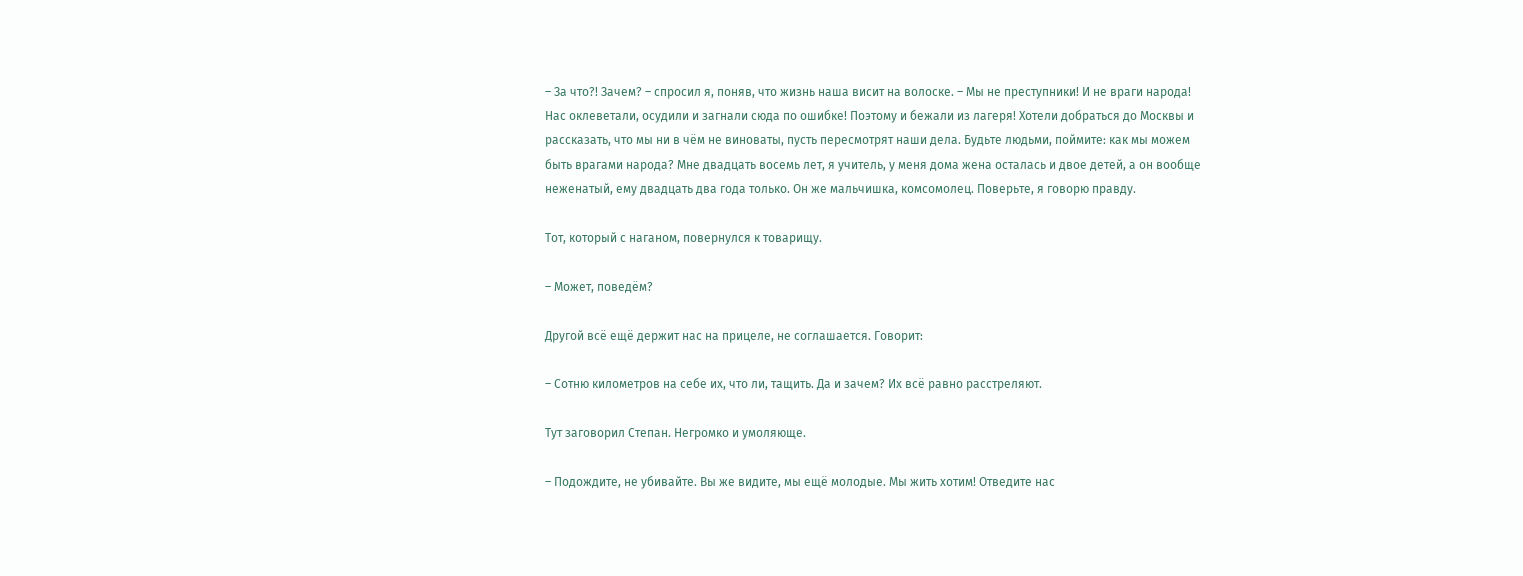– За что?! Зачем? – спросил я, поняв, что жизнь наша висит на волоске. – Мы не преступники! И не враги народа! Нас оклеветали, осудили и загнали сюда по ошибке! Поэтому и бежали из лагеря! Хотели добраться до Москвы и рассказать, что мы ни в чём не виноваты, пусть пересмотрят наши дела. Будьте людьми, поймите: как мы можем быть врагами народа? Мне двадцать восемь лет, я учитель, у меня дома жена осталась и двое детей, а он вообще неженатый, ему двадцать два года только. Он же мальчишка, комсомолец. Поверьте, я говорю правду.

Тот, который с наганом, повернулся к товарищу.

– Может, поведём?

Другой всё ещё держит нас на прицеле, не соглашается. Говорит:

– Сотню километров на себе их, что ли, тащить. Да и зачем? Их всё равно расстреляют.

Тут заговорил Степан. Негромко и умоляюще.

– Подождите, не убивайте. Вы же видите, мы ещё молодые. Мы жить хотим! Отведите нас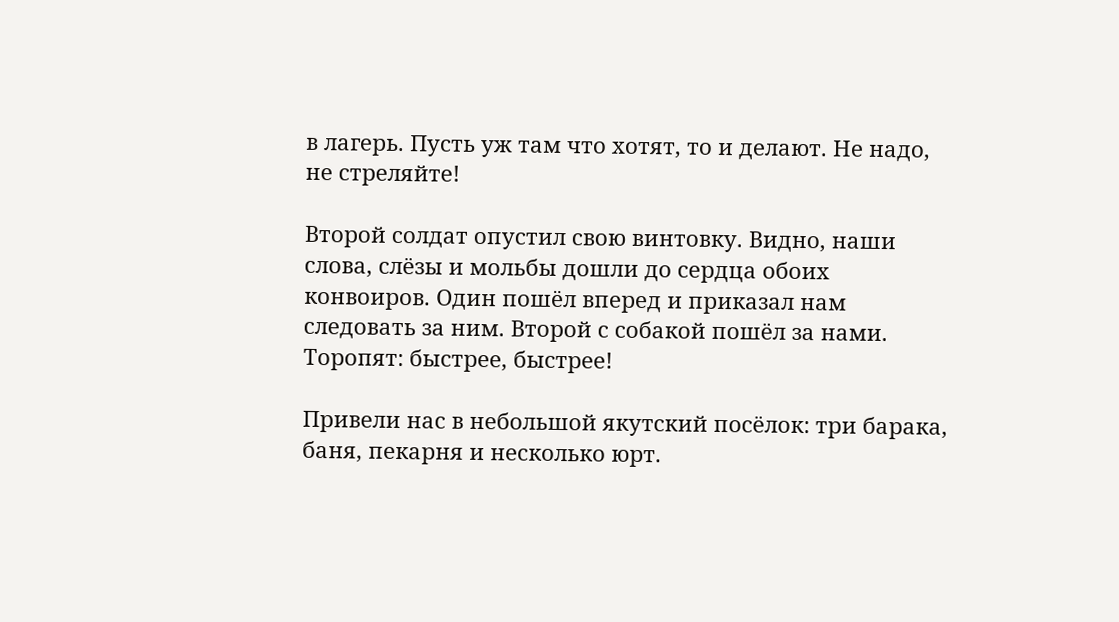в лагерь. Пусть уж там что хотят, то и делают. Не надо, не стреляйте!

Второй солдат опустил свою винтовку. Видно, наши слова, слёзы и мольбы дошли до сердца обоих конвоиров. Один пошёл вперед и приказал нам следовать за ним. Второй с собакой пошёл за нами. Торопят: быстрее, быстрее!

Привели нас в небольшой якутский посёлок: три барака, баня, пекарня и несколько юрт.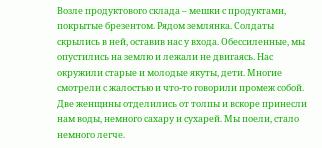Возле продуктового склада – мешки с продуктами, покрытые брезентом. Рядом землянка. Солдаты скрылись в ней, оставив нас у входа. Обессиленные, мы опустились на землю и лежали не двигаясь. Нас окружили старые и молодые якуты, дети. Многие смотрели с жалостью и что-то говорили промеж собой. Две женщины отделились от толпы и вскоре принесли нам воды, немного сахару и сухарей. Мы поели, стало немного легче.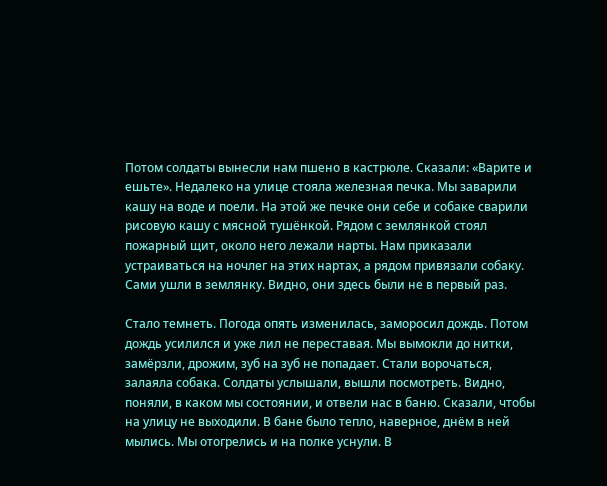Потом солдаты вынесли нам пшено в кастрюле. Сказали: «Варите и ешьте». Недалеко на улице стояла железная печка. Мы заварили кашу на воде и поели. На этой же печке они себе и собаке сварили рисовую кашу с мясной тушёнкой. Рядом с землянкой стоял пожарный щит, около него лежали нарты. Нам приказали устраиваться на ночлег на этих нартах, а рядом привязали собаку. Сами ушли в землянку. Видно, они здесь были не в первый раз.

Стало темнеть. Погода опять изменилась, заморосил дождь. Потом дождь усилился и уже лил не переставая. Мы вымокли до нитки, замёрзли, дрожим, зуб на зуб не попадает. Стали ворочаться, залаяла собака. Солдаты услышали, вышли посмотреть. Видно, поняли, в каком мы состоянии, и отвели нас в баню. Сказали, чтобы на улицу не выходили. В бане было тепло, наверное, днём в ней мылись. Мы отогрелись и на полке уснули. В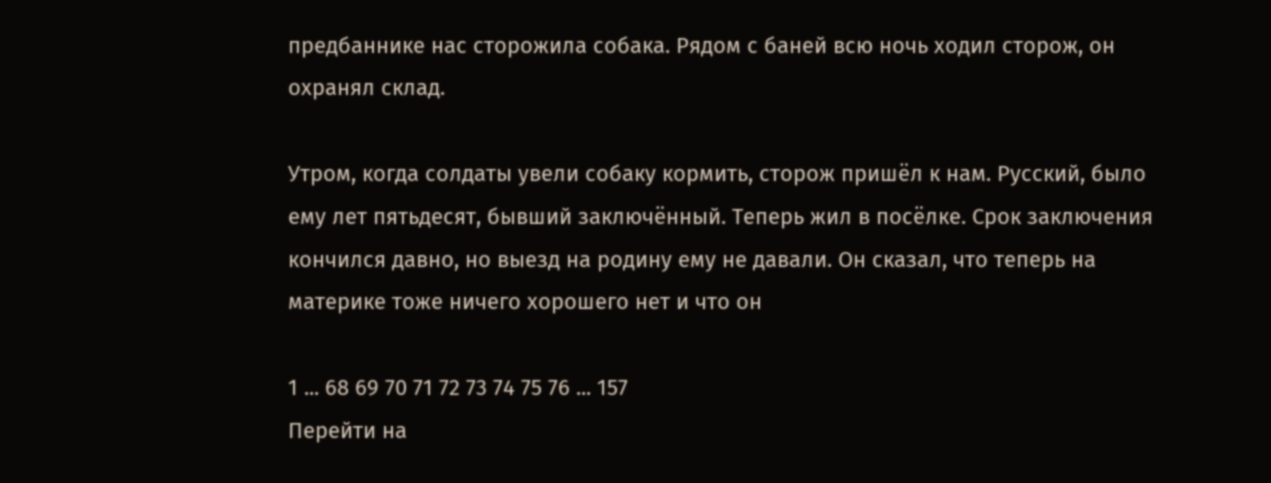предбаннике нас сторожила собака. Рядом с баней всю ночь ходил сторож, он охранял склад.

Утром, когда солдаты увели собаку кормить, сторож пришёл к нам. Русский, было ему лет пятьдесят, бывший заключённый. Теперь жил в посёлке. Срок заключения кончился давно, но выезд на родину ему не давали. Он сказал, что теперь на материке тоже ничего хорошего нет и что он

1 ... 68 69 70 71 72 73 74 75 76 ... 157
Перейти на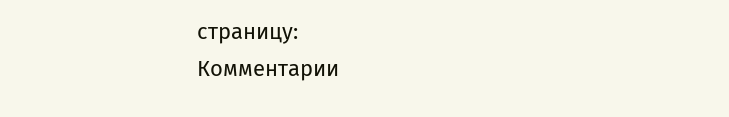страницу:
Комментарии